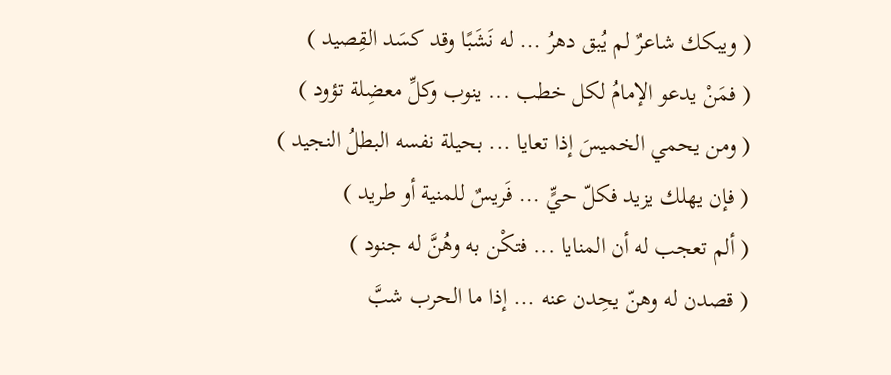( ويبكك شاعرٌ لم يُبق دهرُ ... له نَشَبًا وقد كسَد القِصيد )
( فمَنْ يدعو الإمامُ لكل خطب ... ينوب وكلِّ معضِلة تؤود )
( ومن يحمي الخميسَ إذا تعايا ... بحيلة نفسه البطلُ النجيد )
( فإن يهلك يزيد فكلّ حيٍّ ... فَريسٌ للمنية أو طريد )
( ألم تعجب له أن المنايا ... فتكْن به وهُنَّ له جنود )
( قصدن له وهنّ يحِدن عنه ... إذا ما الحرب شبَّ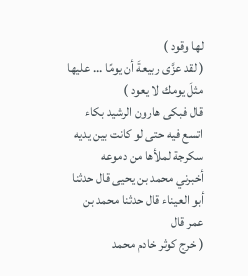لها وقود )
( لقد عزَّى ربيعةَ أن يومًا ... عليها مثلَ يومك لا يعود )
قال فبكى هارون الرشيد بكاء اتسع فيه حتى لو كانت بين يديه سكرجة لملأها من دموعه
أخبرني محمد بن يحيى قال حدثنا أبو العيناء قال حدثنا محمد بن عمر قال
( خرج كوثر خادم محمد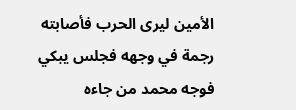الأمين ليرى الحرب فأصابته رجمة في وجهه فجلس يبكي فوجه محمد من جاءه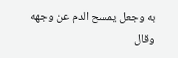به وجعل يمسح الدم عن وجهه وقال